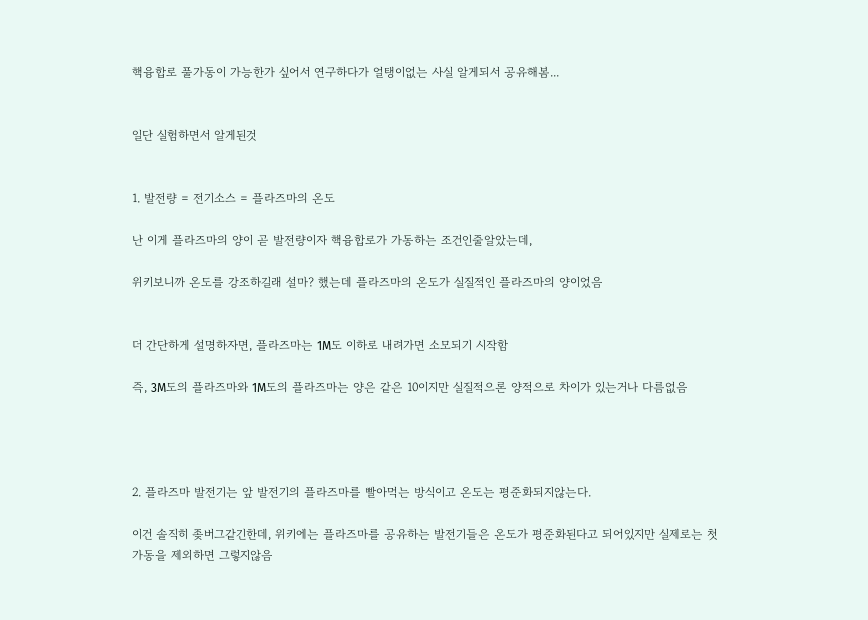핵융합로 풀가동이 가능한가 싶어서 연구하다가 얼탱이없는 사실 알게되서 공유해봄...


일단 실험하면서 알게된것


1. 발전량 = 전기소스 = 플라즈마의 온도

난 이게 플라즈마의 양이 곧 발전량이자 핵융합로가 가동하는 조건인줄알았는데,

위키보니까 온도를 강조하길래 설마? 했는데 플라즈마의 온도가 실질적인 플라즈마의 양이었음


더 간단하게 설명하자면, 플라즈마는 1M도 이하로 내려가면 소모되기 시작함

즉, 3M도의 플라즈마와 1M도의 플라즈마는 양은 같은 10이지만 실질적으론 양적으로 차이가 있는거나 다름없음




2. 플라즈마 발전기는 앞 발전기의 플라즈마를 빨아먹는 방식이고 온도는 평준화되지않는다.

이건 솔직히 좆버그같긴한데, 위키에는 플라즈마를 공유하는 발전기들은 온도가 평준화된다고 되어있지만 실제로는 첫 가동을 제외하면 그렇지않음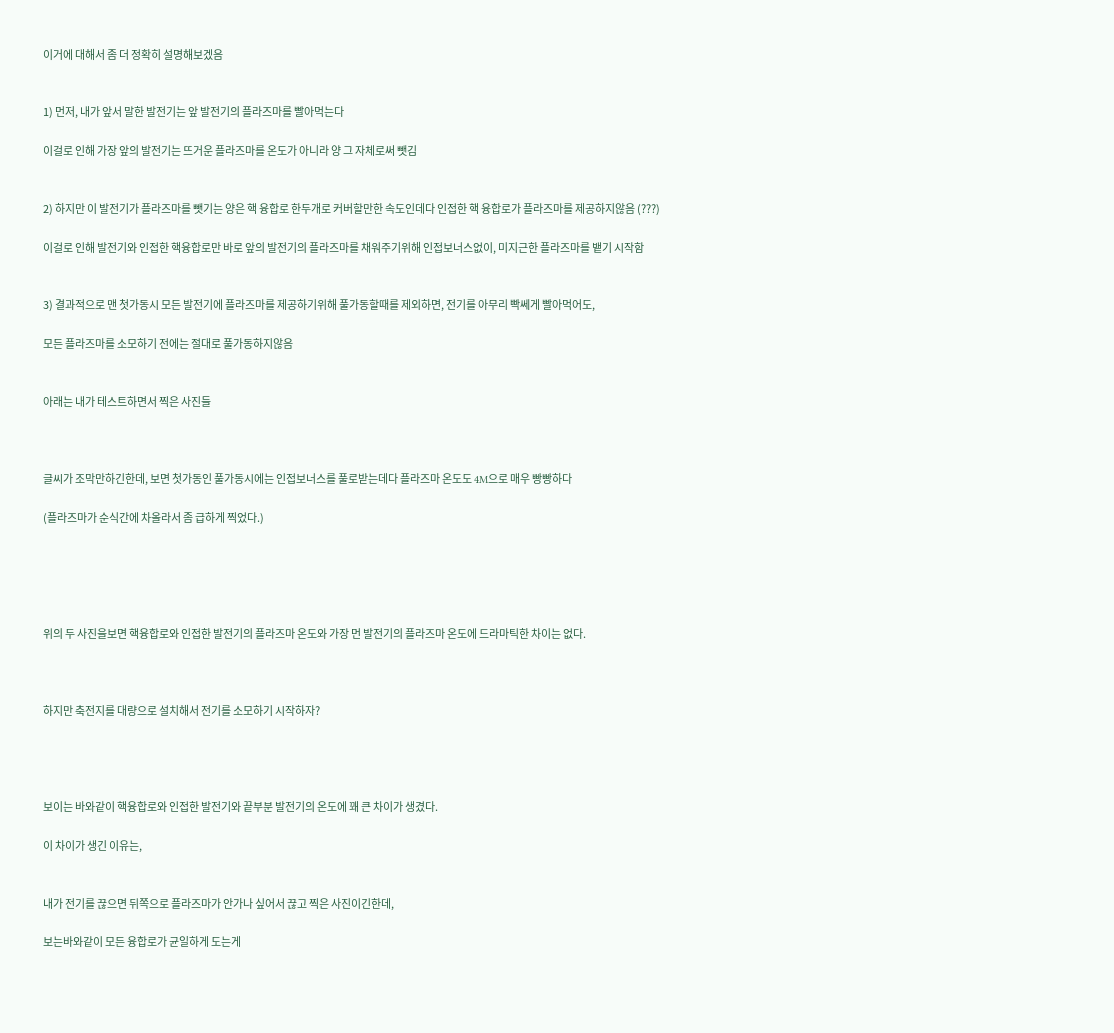이거에 대해서 좀 더 정확히 설명해보겠음


1) 먼저, 내가 앞서 말한 발전기는 앞 발전기의 플라즈마를 빨아먹는다

이걸로 인해 가장 앞의 발전기는 뜨거운 플라즈마를 온도가 아니라 양 그 자체로써 뺏김


2) 하지만 이 발전기가 플라즈마를 뺏기는 양은 핵 융합로 한두개로 커버할만한 속도인데다 인접한 핵 융합로가 플라즈마를 제공하지않음 (???)

이걸로 인해 발전기와 인접한 핵융합로만 바로 앞의 발전기의 플라즈마를 채워주기위해 인접보너스없이, 미지근한 플라즈마를 뱉기 시작함


3) 결과적으로 맨 첫가동시 모든 발전기에 플라즈마를 제공하기위해 풀가동할때를 제외하면, 전기를 아무리 빡쎄게 빨아먹어도,

모든 플라즈마를 소모하기 전에는 절대로 풀가동하지않음


아래는 내가 테스트하면서 찍은 사진들



글씨가 조막만하긴한데, 보면 첫가동인 풀가동시에는 인접보너스를 풀로받는데다 플라즈마 온도도 4M으로 매우 빵빵하다

(플라즈마가 순식간에 차올라서 좀 급하게 찍었다.)





위의 두 사진을보면 핵융합로와 인접한 발전기의 플라즈마 온도와 가장 먼 발전기의 플라즈마 온도에 드라마틱한 차이는 없다.



하지만 축전지를 대량으로 설치해서 전기를 소모하기 시작하자?




보이는 바와같이 핵융합로와 인접한 발전기와 끝부분 발전기의 온도에 꽤 큰 차이가 생겼다.

이 차이가 생긴 이유는,


내가 전기를 끊으면 뒤쪽으로 플라즈마가 안가나 싶어서 끊고 찍은 사진이긴한데,

보는바와같이 모든 융합로가 균일하게 도는게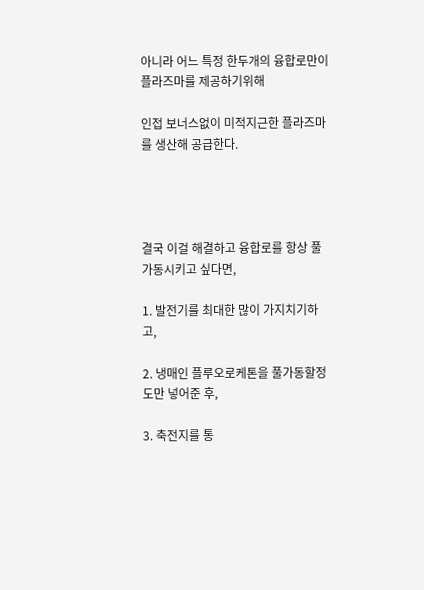아니라 어느 특정 한두개의 융합로만이 플라즈마를 제공하기위해

인접 보너스없이 미적지근한 플라즈마를 생산해 공급한다.




결국 이걸 해결하고 융합로를 항상 풀가동시키고 싶다면,

1. 발전기를 최대한 많이 가지치기하고,

2. 냉매인 플루오로케톤을 풀가동할정도만 넣어준 후,

3. 축전지를 통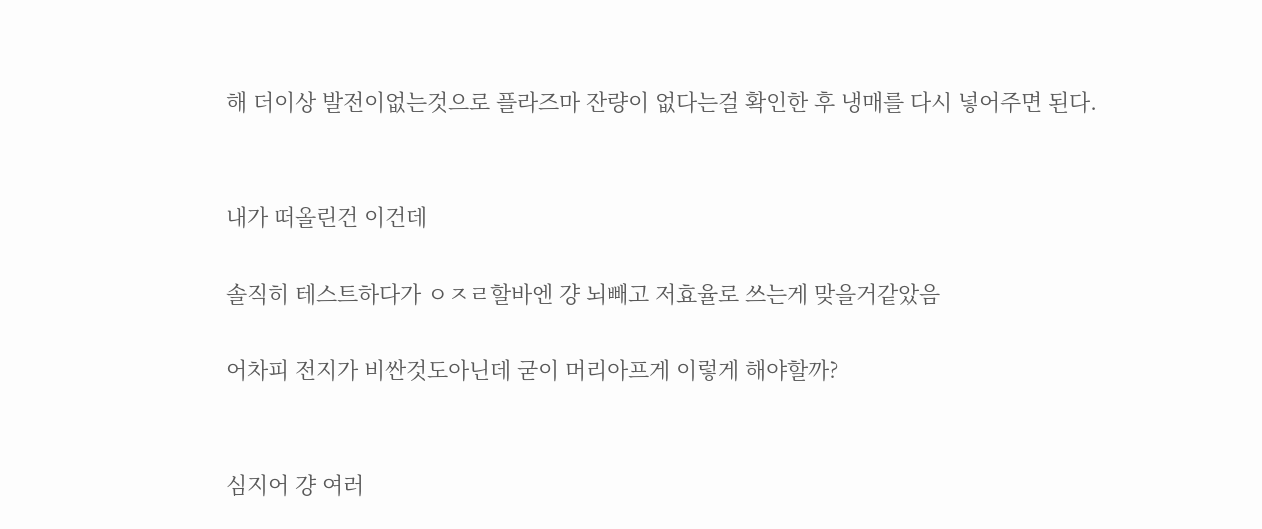해 더이상 발전이없는것으로 플라즈마 잔량이 없다는걸 확인한 후 냉매를 다시 넣어주면 된다.


내가 떠올린건 이건데

솔직히 테스트하다가 ㅇㅈㄹ할바엔 걍 뇌빼고 저효율로 쓰는게 맞을거같았음

어차피 전지가 비싼것도아닌데 굳이 머리아프게 이렇게 해야할까?


심지어 걍 여러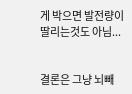게 박으면 발전량이 딸리는것도 아님...


결론은 그냥 뇌빼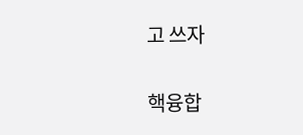고 쓰자

핵융합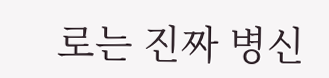로는 진짜 병신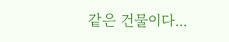같은 건물이다...